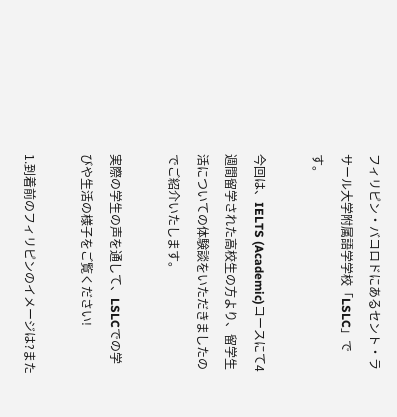フィリピン・バコロドにあるセント・ラサール大学附属語学学校「LSLC」です。

今回は、IELTS (Academic)コースにて4週間留学された高校生の方より、留学生活についての体験談をいただきましたのでご紹介いたします。

実際の学生の声を通して、LSLCでの学びや生活の様子をご覧ください!

1.到着前のフィリピンのイメージは?また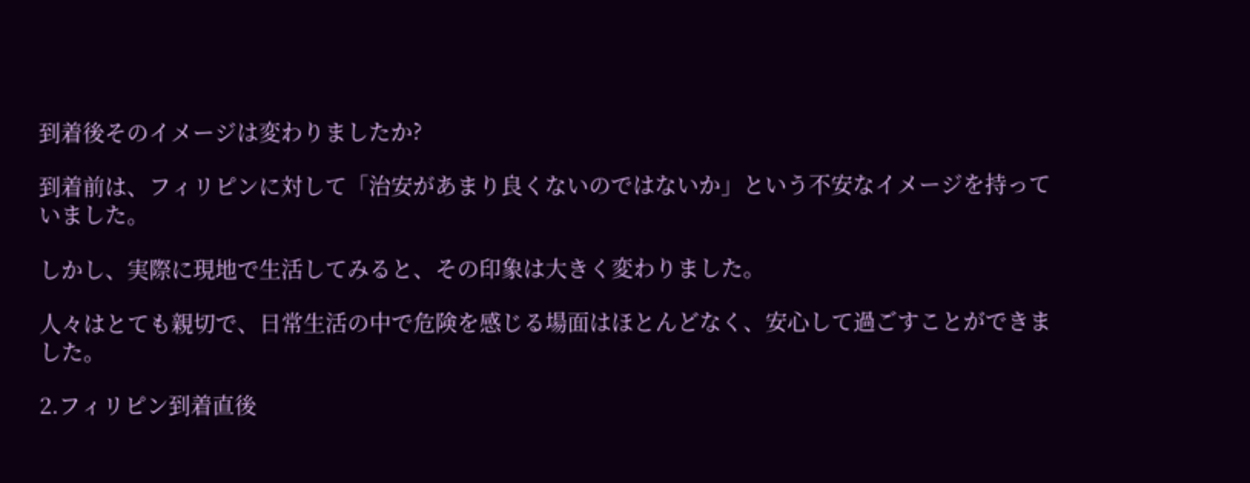到着後そのイメージは変わりましたか?

到着前は、フィリピンに対して「治安があまり良くないのではないか」という不安なイメージを持っていました。

しかし、実際に現地で生活してみると、その印象は大きく変わりました。

人々はとても親切で、日常生活の中で危険を感じる場面はほとんどなく、安心して過ごすことができました。

2.フィリピン到着直後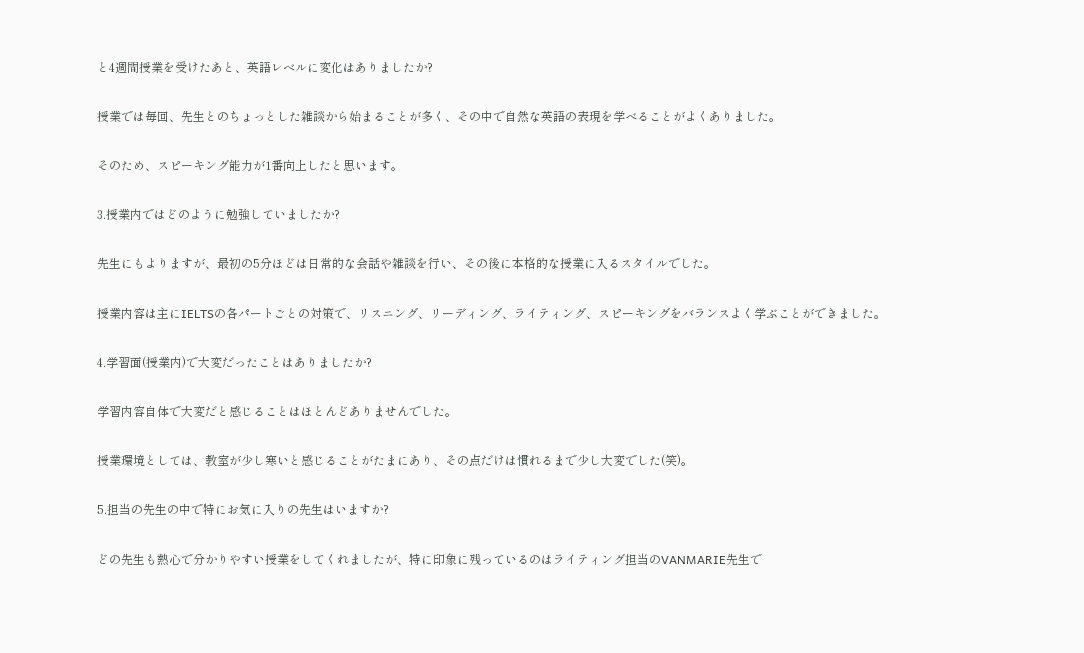と4週間授業を受けたあと、英語レベルに変化はありましたか?

授業では毎回、先生とのちょっとした雑談から始まることが多く、その中で自然な英語の表現を学べることがよくありました。

そのため、スピーキング能力が1番向上したと思います。

3.授業内ではどのように勉強していましたか?

先生にもよりますが、最初の5分ほどは日常的な会話や雑談を行い、その後に本格的な授業に入るスタイルでした。

授業内容は主にIELTSの各パートごとの対策で、リスニング、リーディング、ライティング、スピーキングをバランスよく学ぶことができました。

4.学習面(授業内)で大変だったことはありましたか?

学習内容自体で大変だと感じることはほとんどありませんでした。

授業環境としては、教室が少し寒いと感じることがたまにあり、その点だけは慣れるまで少し大変でした(笑)。

5.担当の先生の中で特にお気に入りの先生はいますか?

どの先生も熱心で分かりやすい授業をしてくれましたが、特に印象に残っているのはライティング担当のVANMARIE先生で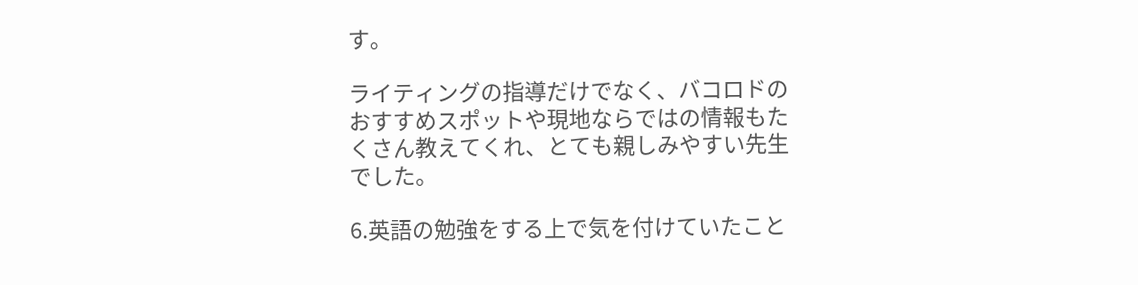す。

ライティングの指導だけでなく、バコロドのおすすめスポットや現地ならではの情報もたくさん教えてくれ、とても親しみやすい先生でした。

6.英語の勉強をする上で気を付けていたこと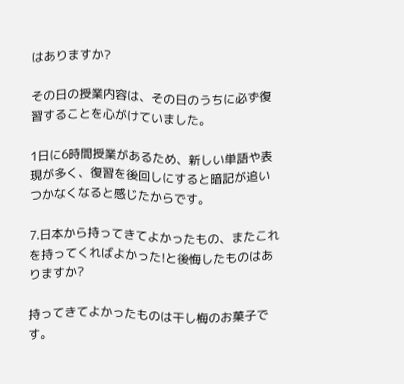はありますか?

その日の授業内容は、その日のうちに必ず復習することを心がけていました。

1日に6時間授業があるため、新しい単語や表現が多く、復習を後回しにすると暗記が追いつかなくなると感じたからです。

7.日本から持ってきてよかったもの、またこれを持ってくればよかった!と後悔したものはありますか?

持ってきてよかったものは干し梅のお菓子です。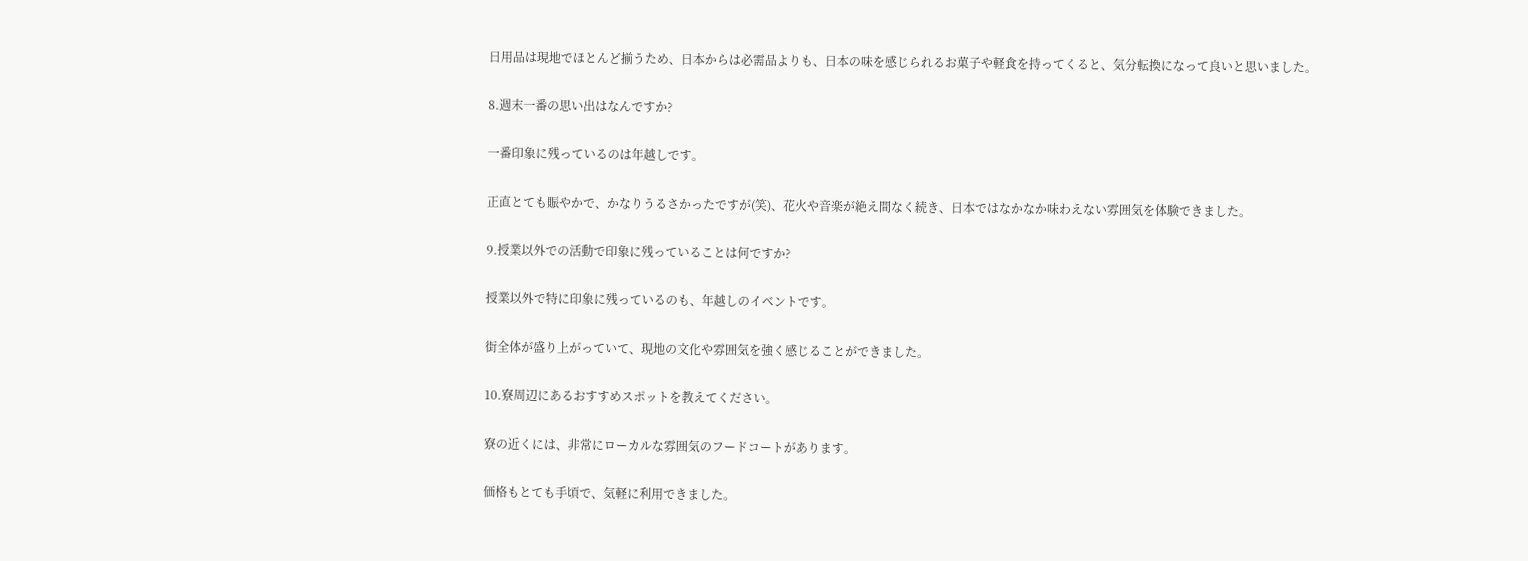日用品は現地でほとんど揃うため、日本からは必需品よりも、日本の味を感じられるお菓子や軽食を持ってくると、気分転換になって良いと思いました。

8.週末一番の思い出はなんですか?

一番印象に残っているのは年越しです。

正直とても賑やかで、かなりうるさかったですが(笑)、花火や音楽が絶え間なく続き、日本ではなかなか味わえない雰囲気を体験できました。

9.授業以外での活動で印象に残っていることは何ですか?

授業以外で特に印象に残っているのも、年越しのイベントです。

街全体が盛り上がっていて、現地の文化や雰囲気を強く感じることができました。

10.寮周辺にあるおすすめスポットを教えてください。

寮の近くには、非常にローカルな雰囲気のフードコートがあります。

価格もとても手頃で、気軽に利用できました。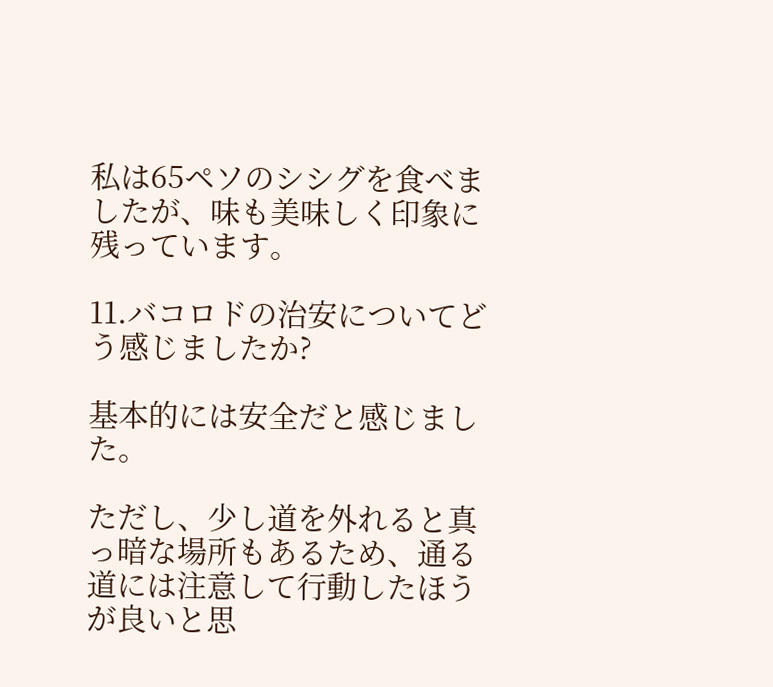私は65ペソのシシグを食べましたが、味も美味しく印象に残っています。

11.バコロドの治安についてどう感じましたか?

基本的には安全だと感じました。

ただし、少し道を外れると真っ暗な場所もあるため、通る道には注意して行動したほうが良いと思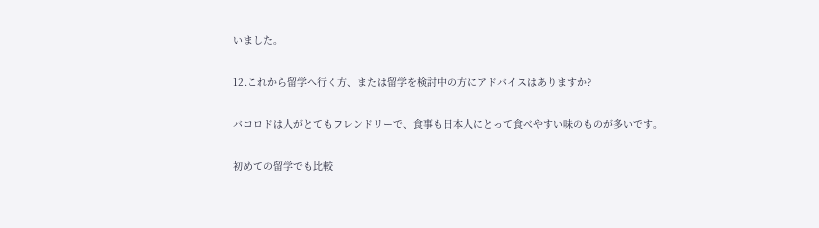いました。

12.これから留学へ行く方、または留学を検討中の方にアドバイスはありますか?

バコロドは人がとてもフレンドリーで、食事も日本人にとって食べやすい味のものが多いです。

初めての留学でも比較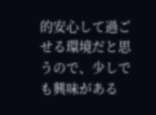的安心して過ごせる環境だと思うので、少しでも興味がある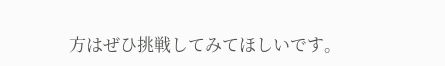方はぜひ挑戦してみてほしいです。